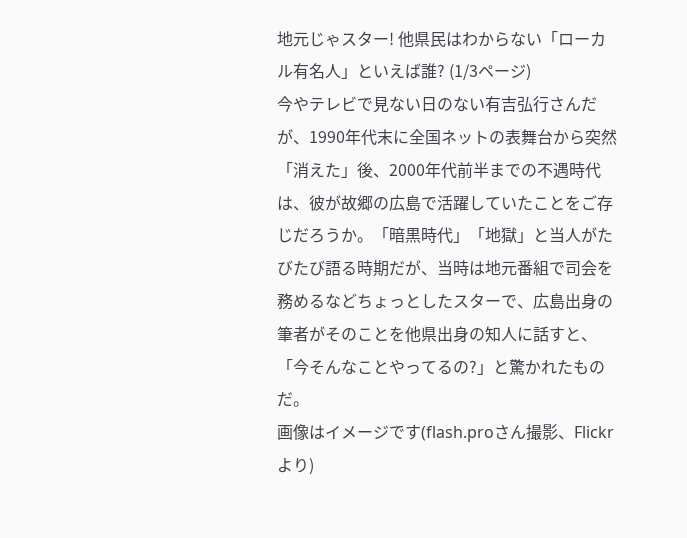地元じゃスター! 他県民はわからない「ローカル有名人」といえば誰? (1/3ページ)
今やテレビで見ない日のない有吉弘行さんだが、1990年代末に全国ネットの表舞台から突然「消えた」後、2000年代前半までの不遇時代は、彼が故郷の広島で活躍していたことをご存じだろうか。「暗黒時代」「地獄」と当人がたびたび語る時期だが、当時は地元番組で司会を務めるなどちょっとしたスターで、広島出身の筆者がそのことを他県出身の知人に話すと、「今そんなことやってるの?」と驚かれたものだ。
画像はイメージです(flash.proさん撮影、Flickrより)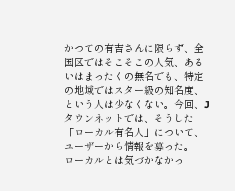かつての有吉さんに限らず、全国区ではそこそこの人気、あるいはまったくの無名でも、特定の地域ではスター級の知名度、という人は少なくない。今回、Jタウンネットでは、そうした「ローカル有名人」について、ユーザーから情報を募った。
ローカルとは気づかなかっ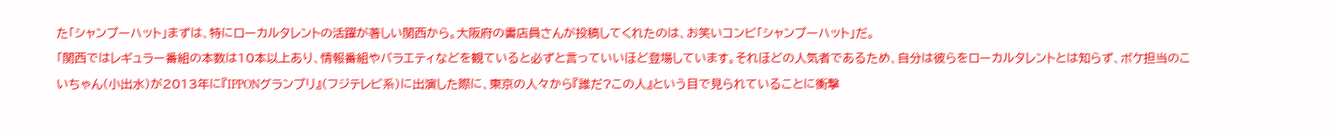た「シャンプーハット」まずは、特にローカルタレントの活躍が著しい関西から。大阪府の書店員さんが投稿してくれたのは、お笑いコンビ「シャンプーハット」だ。
「関西ではレギュラー番組の本数は10本以上あり、情報番組やバラエティなどを観ていると必ずと言っていいほど登場しています。それほどの人気者であるため、自分は彼らをローカルタレントとは知らず、ボケ担当のこいちゃん(小出水)が2013年に『IPPONグランプリ』(フジテレビ系)に出演した際に、東京の人々から『誰だ?この人』という目で見られていることに衝撃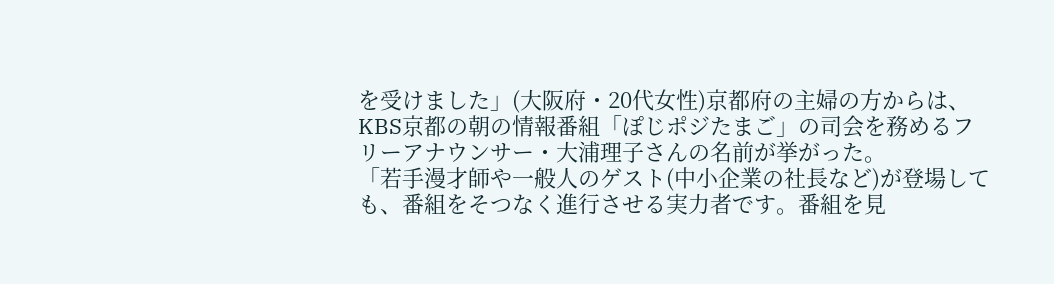を受けました」(大阪府・20代女性)京都府の主婦の方からは、KBS京都の朝の情報番組「ぽじポジたまご」の司会を務めるフリーアナウンサー・大浦理子さんの名前が挙がった。
「若手漫才師や一般人のゲスト(中小企業の社長など)が登場しても、番組をそつなく進行させる実力者です。番組を見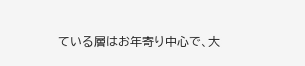ている層はお年寄り中心で、大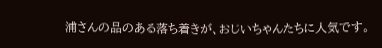浦さんの品のある落ち着きが、おじいちゃんたちに人気です。